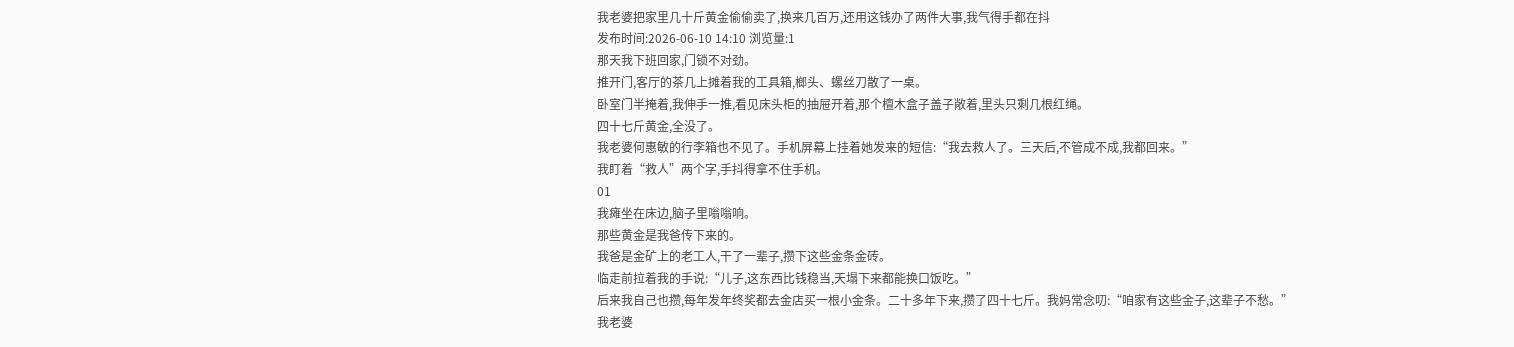我老婆把家里几十斤黄金偷偷卖了,换来几百万,还用这钱办了两件大事,我气得手都在抖
发布时间:2026-06-10 14:10 浏览量:1
那天我下班回家,门锁不对劲。
推开门,客厅的茶几上摊着我的工具箱,榔头、螺丝刀散了一桌。
卧室门半掩着,我伸手一推,看见床头柜的抽屉开着,那个檀木盒子盖子敞着,里头只剩几根红绳。
四十七斤黄金,全没了。
我老婆何惠敏的行李箱也不见了。手机屏幕上挂着她发来的短信:“我去救人了。三天后,不管成不成,我都回来。”
我盯着“救人”两个字,手抖得拿不住手机。
01
我瘫坐在床边,脑子里嗡嗡响。
那些黄金是我爸传下来的。
我爸是金矿上的老工人,干了一辈子,攒下这些金条金砖。
临走前拉着我的手说:“儿子,这东西比钱稳当,天塌下来都能换口饭吃。”
后来我自己也攒,每年发年终奖都去金店买一根小金条。二十多年下来,攒了四十七斤。我妈常念叨:“咱家有这些金子,这辈子不愁。”
我老婆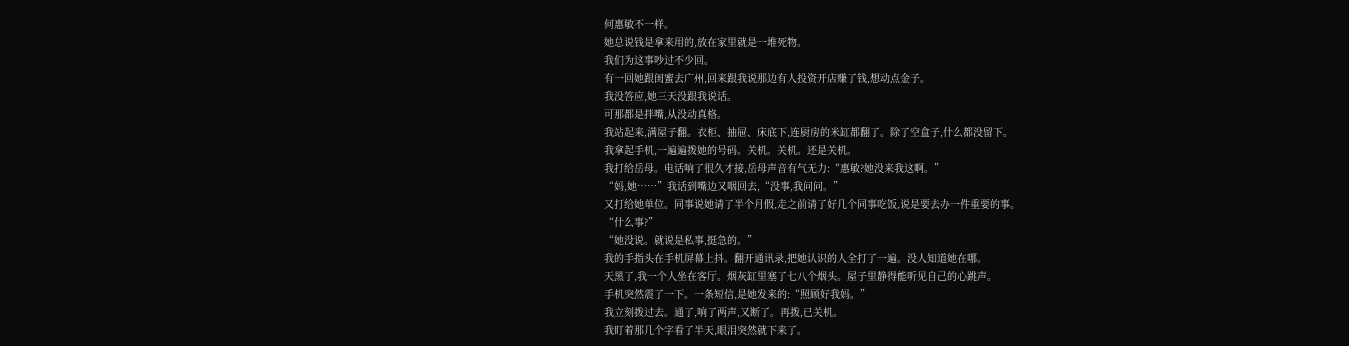何惠敏不一样。
她总说钱是拿来用的,放在家里就是一堆死物。
我们为这事吵过不少回。
有一回她跟闺蜜去广州,回来跟我说那边有人投资开店赚了钱,想动点金子。
我没答应,她三天没跟我说话。
可那都是拌嘴,从没动真格。
我站起来,满屋子翻。衣柜、抽屉、床底下,连厨房的米缸都翻了。除了空盒子,什么都没留下。
我拿起手机,一遍遍拨她的号码。关机。关机。还是关机。
我打给岳母。电话响了很久才接,岳母声音有气无力:“惠敏?她没来我这啊。”
“妈,她……”我话到嘴边又咽回去,“没事,我问问。”
又打给她单位。同事说她请了半个月假,走之前请了好几个同事吃饭,说是要去办一件重要的事。
“什么事?”
“她没说。就说是私事,挺急的。”
我的手指头在手机屏幕上抖。翻开通讯录,把她认识的人全打了一遍。没人知道她在哪。
天黑了,我一个人坐在客厅。烟灰缸里塞了七八个烟头。屋子里静得能听见自己的心跳声。
手机突然震了一下。一条短信,是她发来的:“照顾好我妈。”
我立刻拨过去。通了,响了两声,又断了。再拨,已关机。
我盯着那几个字看了半天,眼泪突然就下来了。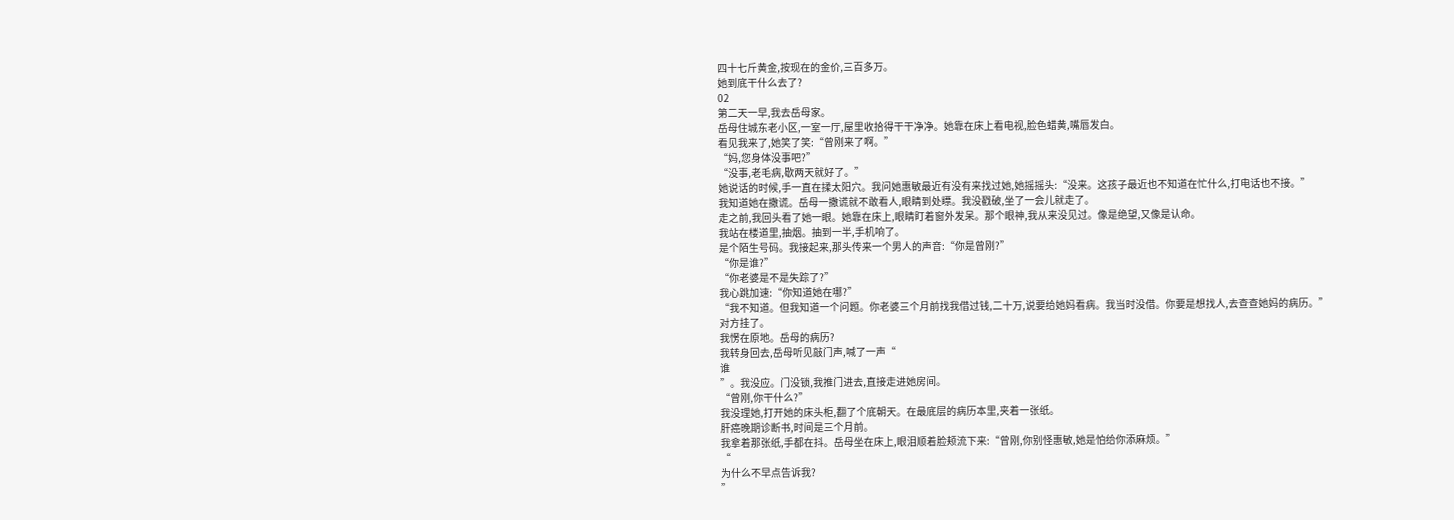四十七斤黄金,按现在的金价,三百多万。
她到底干什么去了?
02
第二天一早,我去岳母家。
岳母住城东老小区,一室一厅,屋里收拾得干干净净。她靠在床上看电视,脸色蜡黄,嘴唇发白。
看见我来了,她笑了笑:“曾刚来了啊。”
“妈,您身体没事吧?”
“没事,老毛病,歇两天就好了。”
她说话的时候,手一直在揉太阳穴。我问她惠敏最近有没有来找过她,她摇摇头:“没来。这孩子最近也不知道在忙什么,打电话也不接。”
我知道她在撒谎。岳母一撒谎就不敢看人,眼睛到处瞟。我没戳破,坐了一会儿就走了。
走之前,我回头看了她一眼。她靠在床上,眼睛盯着窗外发呆。那个眼神,我从来没见过。像是绝望,又像是认命。
我站在楼道里,抽烟。抽到一半,手机响了。
是个陌生号码。我接起来,那头传来一个男人的声音:“你是曾刚?”
“你是谁?”
“你老婆是不是失踪了?”
我心跳加速:“你知道她在哪?”
“我不知道。但我知道一个问题。你老婆三个月前找我借过钱,二十万,说要给她妈看病。我当时没借。你要是想找人,去查查她妈的病历。”
对方挂了。
我愣在原地。岳母的病历?
我转身回去,岳母听见敲门声,喊了一声“
谁
”。我没应。门没锁,我推门进去,直接走进她房间。
“曾刚,你干什么?”
我没理她,打开她的床头柜,翻了个底朝天。在最底层的病历本里,夹着一张纸。
肝癌晚期诊断书,时间是三个月前。
我拿着那张纸,手都在抖。岳母坐在床上,眼泪顺着脸颊流下来:“曾刚,你别怪惠敏,她是怕给你添麻烦。”
“
为什么不早点告诉我?
”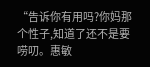“告诉你有用吗?你妈那个性子,知道了还不是要唠叨。惠敏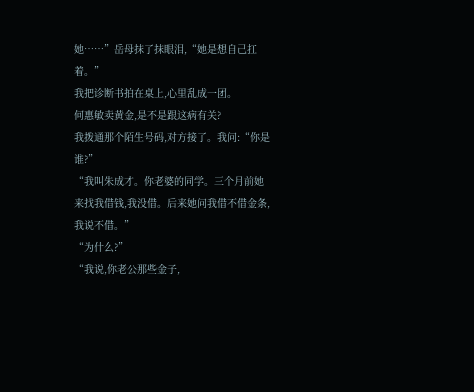她……”岳母抹了抹眼泪,“她是想自己扛着。”
我把诊断书拍在桌上,心里乱成一团。
何惠敏卖黄金,是不是跟这病有关?
我拨通那个陌生号码,对方接了。我问:“你是谁?”
“我叫朱成才。你老婆的同学。三个月前她来找我借钱,我没借。后来她问我借不借金条,我说不借。”
“为什么?”
“我说,你老公那些金子,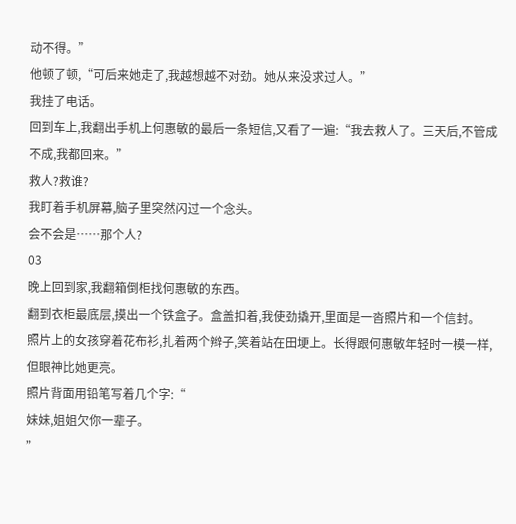动不得。”
他顿了顿,“可后来她走了,我越想越不对劲。她从来没求过人。”
我挂了电话。
回到车上,我翻出手机上何惠敏的最后一条短信,又看了一遍:“我去救人了。三天后,不管成不成,我都回来。”
救人?救谁?
我盯着手机屏幕,脑子里突然闪过一个念头。
会不会是……那个人?
03
晚上回到家,我翻箱倒柜找何惠敏的东西。
翻到衣柜最底层,摸出一个铁盒子。盒盖扣着,我使劲撬开,里面是一沓照片和一个信封。
照片上的女孩穿着花布衫,扎着两个辫子,笑着站在田埂上。长得跟何惠敏年轻时一模一样,但眼神比她更亮。
照片背面用铅笔写着几个字:“
妹妹,姐姐欠你一辈子。
”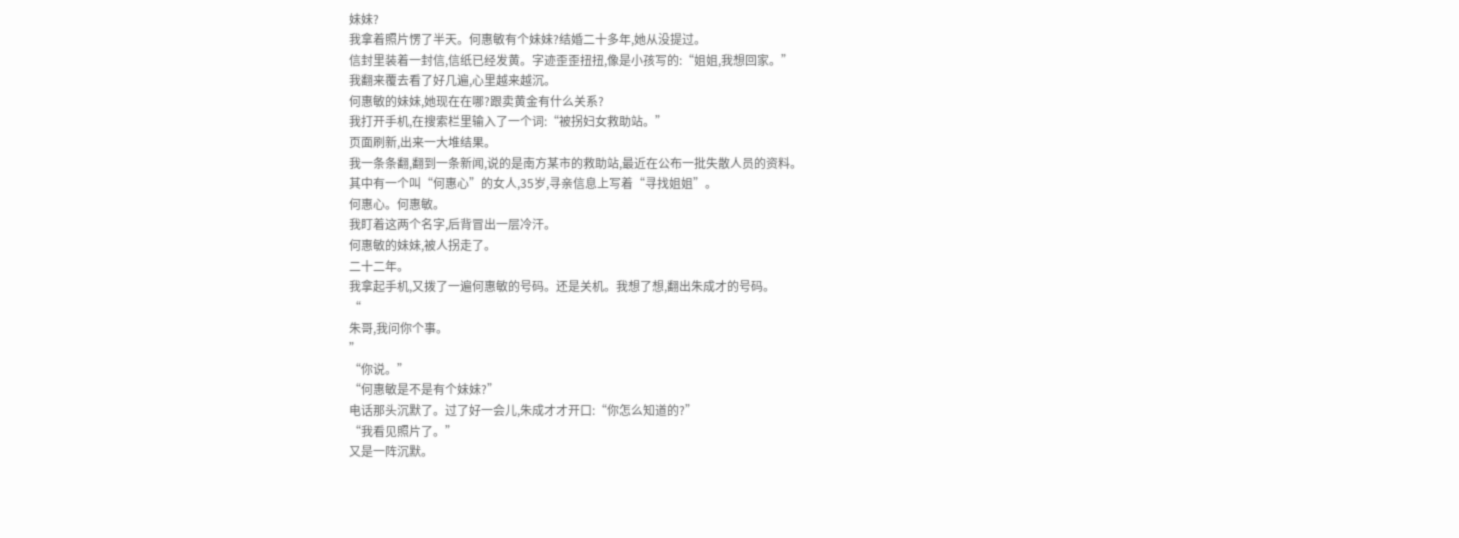妹妹?
我拿着照片愣了半天。何惠敏有个妹妹?结婚二十多年,她从没提过。
信封里装着一封信,信纸已经发黄。字迹歪歪扭扭,像是小孩写的:“姐姐,我想回家。”
我翻来覆去看了好几遍,心里越来越沉。
何惠敏的妹妹,她现在在哪?跟卖黄金有什么关系?
我打开手机,在搜索栏里输入了一个词:“被拐妇女救助站。”
页面刷新,出来一大堆结果。
我一条条翻,翻到一条新闻,说的是南方某市的救助站,最近在公布一批失散人员的资料。
其中有一个叫“何惠心”的女人,35岁,寻亲信息上写着“寻找姐姐”。
何惠心。何惠敏。
我盯着这两个名字,后背冒出一层冷汗。
何惠敏的妹妹,被人拐走了。
二十二年。
我拿起手机,又拨了一遍何惠敏的号码。还是关机。我想了想,翻出朱成才的号码。
“
朱哥,我问你个事。
”
“你说。”
“何惠敏是不是有个妹妹?”
电话那头沉默了。过了好一会儿,朱成才才开口:“你怎么知道的?”
“我看见照片了。”
又是一阵沉默。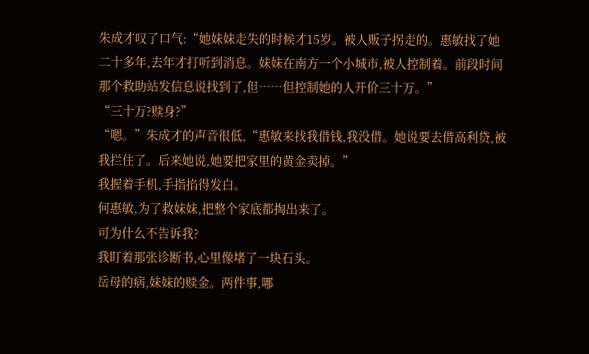朱成才叹了口气:“她妹妹走失的时候才15岁。被人贩子拐走的。惠敏找了她二十多年,去年才打听到消息。妹妹在南方一个小城市,被人控制着。前段时间那个救助站发信息说找到了,但……但控制她的人开价三十万。”
“三十万?赎身?”
“嗯。”朱成才的声音很低,“惠敏来找我借钱,我没借。她说要去借高利贷,被我拦住了。后来她说,她要把家里的黄金卖掉。”
我握着手机,手指掐得发白。
何惠敏,为了救妹妹,把整个家底都掏出来了。
可为什么不告诉我?
我盯着那张诊断书,心里像堵了一块石头。
岳母的病,妹妹的赎金。两件事,哪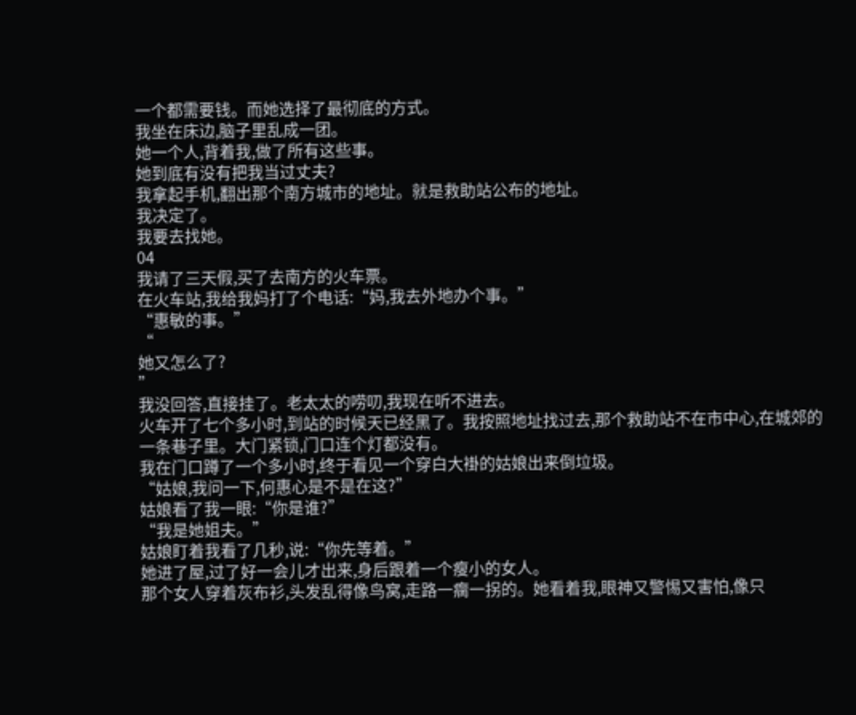一个都需要钱。而她选择了最彻底的方式。
我坐在床边,脑子里乱成一团。
她一个人,背着我,做了所有这些事。
她到底有没有把我当过丈夫?
我拿起手机,翻出那个南方城市的地址。就是救助站公布的地址。
我决定了。
我要去找她。
04
我请了三天假,买了去南方的火车票。
在火车站,我给我妈打了个电话:“妈,我去外地办个事。”
“惠敏的事。”
“
她又怎么了?
”
我没回答,直接挂了。老太太的唠叨,我现在听不进去。
火车开了七个多小时,到站的时候天已经黑了。我按照地址找过去,那个救助站不在市中心,在城郊的一条巷子里。大门紧锁,门口连个灯都没有。
我在门口蹲了一个多小时,终于看见一个穿白大褂的姑娘出来倒垃圾。
“姑娘,我问一下,何惠心是不是在这?”
姑娘看了我一眼:“你是谁?”
“我是她姐夫。”
姑娘盯着我看了几秒,说:“你先等着。”
她进了屋,过了好一会儿才出来,身后跟着一个瘦小的女人。
那个女人穿着灰布衫,头发乱得像鸟窝,走路一瘸一拐的。她看着我,眼神又警惕又害怕,像只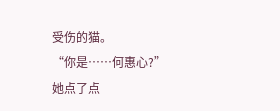受伤的猫。
“你是……何惠心?”
她点了点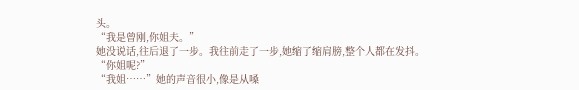头。
“我是曾刚,你姐夫。”
她没说话,往后退了一步。我往前走了一步,她缩了缩肩膀,整个人都在发抖。
“你姐呢?”
“我姐……”她的声音很小,像是从嗓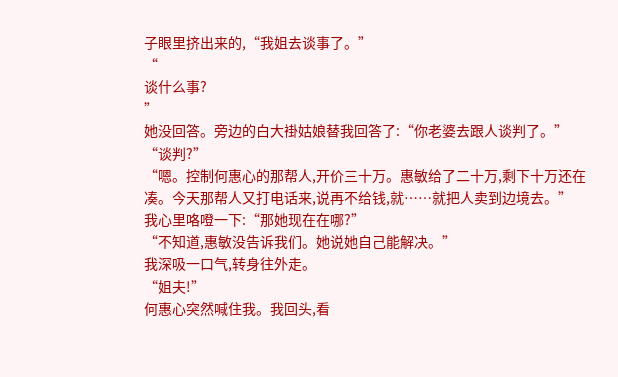子眼里挤出来的,“我姐去谈事了。”
“
谈什么事?
”
她没回答。旁边的白大褂姑娘替我回答了:“你老婆去跟人谈判了。”
“谈判?”
“嗯。控制何惠心的那帮人,开价三十万。惠敏给了二十万,剩下十万还在凑。今天那帮人又打电话来,说再不给钱,就……就把人卖到边境去。”
我心里咯噔一下:“那她现在在哪?”
“不知道,惠敏没告诉我们。她说她自己能解决。”
我深吸一口气,转身往外走。
“姐夫!”
何惠心突然喊住我。我回头,看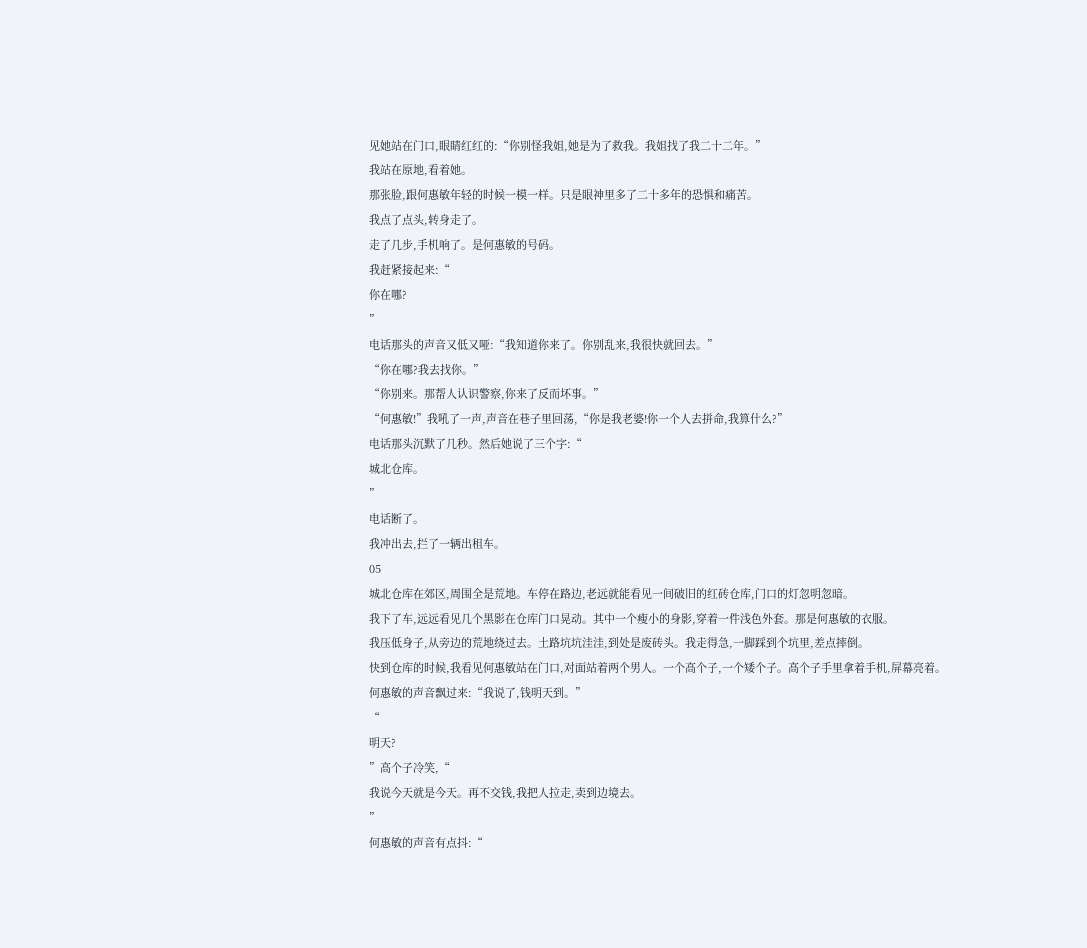见她站在门口,眼睛红红的:“你别怪我姐,她是为了救我。我姐找了我二十二年。”
我站在原地,看着她。
那张脸,跟何惠敏年轻的时候一模一样。只是眼神里多了二十多年的恐惧和痛苦。
我点了点头,转身走了。
走了几步,手机响了。是何惠敏的号码。
我赶紧接起来:“
你在哪?
”
电话那头的声音又低又哑:“我知道你来了。你别乱来,我很快就回去。”
“你在哪?我去找你。”
“你别来。那帮人认识警察,你来了反而坏事。”
“何惠敏!”我吼了一声,声音在巷子里回荡,“你是我老婆!你一个人去拼命,我算什么?”
电话那头沉默了几秒。然后她说了三个字:“
城北仓库。
”
电话断了。
我冲出去,拦了一辆出租车。
05
城北仓库在郊区,周围全是荒地。车停在路边,老远就能看见一间破旧的红砖仓库,门口的灯忽明忽暗。
我下了车,远远看见几个黑影在仓库门口晃动。其中一个瘦小的身影,穿着一件浅色外套。那是何惠敏的衣服。
我压低身子,从旁边的荒地绕过去。土路坑坑洼洼,到处是废砖头。我走得急,一脚踩到个坑里,差点摔倒。
快到仓库的时候,我看见何惠敏站在门口,对面站着两个男人。一个高个子,一个矮个子。高个子手里拿着手机,屏幕亮着。
何惠敏的声音飘过来:“我说了,钱明天到。”
“
明天?
”高个子冷笑,“
我说今天就是今天。再不交钱,我把人拉走,卖到边境去。
”
何惠敏的声音有点抖:“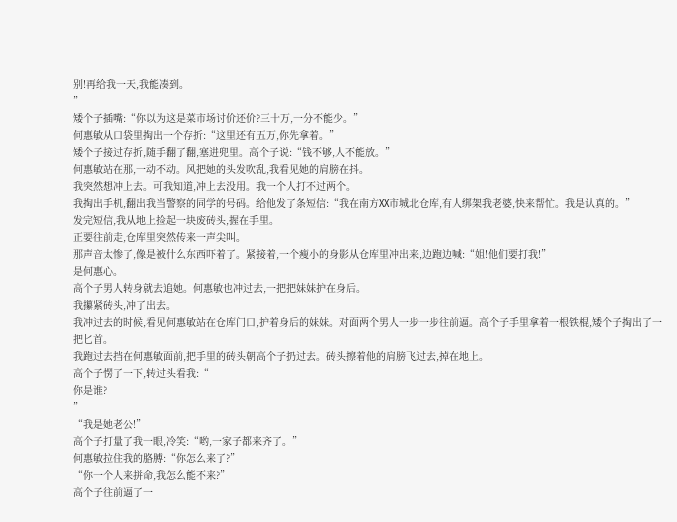别!再给我一天,我能凑到。
”
矮个子插嘴:“你以为这是菜市场讨价还价?三十万,一分不能少。”
何惠敏从口袋里掏出一个存折:“这里还有五万,你先拿着。”
矮个子接过存折,随手翻了翻,塞进兜里。高个子说:“钱不够,人不能放。”
何惠敏站在那,一动不动。风把她的头发吹乱,我看见她的肩膀在抖。
我突然想冲上去。可我知道,冲上去没用。我一个人打不过两个。
我掏出手机,翻出我当警察的同学的号码。给他发了条短信:“我在南方XX市城北仓库,有人绑架我老婆,快来帮忙。我是认真的。”
发完短信,我从地上捡起一块废砖头,握在手里。
正要往前走,仓库里突然传来一声尖叫。
那声音太惨了,像是被什么东西吓着了。紧接着,一个瘦小的身影从仓库里冲出来,边跑边喊:“姐!他们要打我!”
是何惠心。
高个子男人转身就去追她。何惠敏也冲过去,一把把妹妹护在身后。
我攥紧砖头,冲了出去。
我冲过去的时候,看见何惠敏站在仓库门口,护着身后的妹妹。对面两个男人一步一步往前逼。高个子手里拿着一根铁棍,矮个子掏出了一把匕首。
我跑过去挡在何惠敏面前,把手里的砖头朝高个子扔过去。砖头擦着他的肩膀飞过去,掉在地上。
高个子愣了一下,转过头看我:“
你是谁?
”
“我是她老公!”
高个子打量了我一眼,冷笑:“哟,一家子都来齐了。”
何惠敏拉住我的胳膊:“你怎么来了?”
“你一个人来拼命,我怎么能不来?”
高个子往前逼了一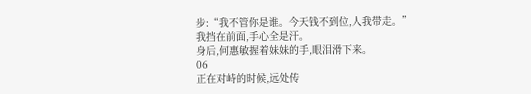步:“我不管你是谁。今天钱不到位,人我带走。”
我挡在前面,手心全是汗。
身后,何惠敏握着妹妹的手,眼泪滑下来。
06
正在对峙的时候,远处传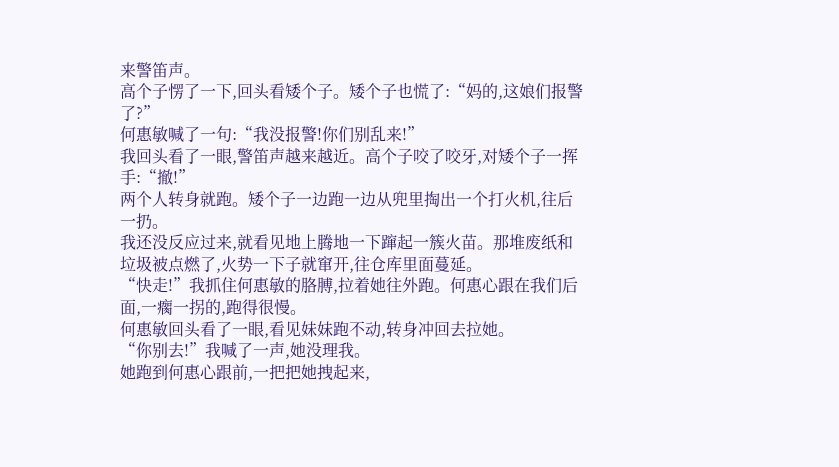来警笛声。
高个子愣了一下,回头看矮个子。矮个子也慌了:“妈的,这娘们报警了?”
何惠敏喊了一句:“我没报警!你们别乱来!”
我回头看了一眼,警笛声越来越近。高个子咬了咬牙,对矮个子一挥手:“撤!”
两个人转身就跑。矮个子一边跑一边从兜里掏出一个打火机,往后一扔。
我还没反应过来,就看见地上腾地一下蹿起一簇火苗。那堆废纸和垃圾被点燃了,火势一下子就窜开,往仓库里面蔓延。
“快走!”我抓住何惠敏的胳膊,拉着她往外跑。何惠心跟在我们后面,一瘸一拐的,跑得很慢。
何惠敏回头看了一眼,看见妹妹跑不动,转身冲回去拉她。
“你别去!”我喊了一声,她没理我。
她跑到何惠心跟前,一把把她拽起来,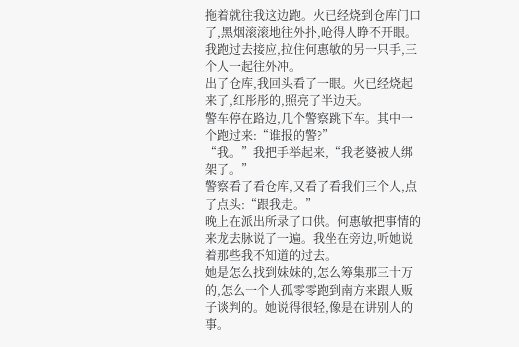拖着就往我这边跑。火已经烧到仓库门口了,黑烟滚滚地往外扑,呛得人睁不开眼。
我跑过去接应,拉住何惠敏的另一只手,三个人一起往外冲。
出了仓库,我回头看了一眼。火已经烧起来了,红彤彤的,照亮了半边天。
警车停在路边,几个警察跳下车。其中一个跑过来:“谁报的警?”
“我。”我把手举起来,“我老婆被人绑架了。”
警察看了看仓库,又看了看我们三个人,点了点头:“跟我走。”
晚上在派出所录了口供。何惠敏把事情的来龙去脉说了一遍。我坐在旁边,听她说着那些我不知道的过去。
她是怎么找到妹妹的,怎么筹集那三十万的,怎么一个人孤零零跑到南方来跟人贩子谈判的。她说得很轻,像是在讲别人的事。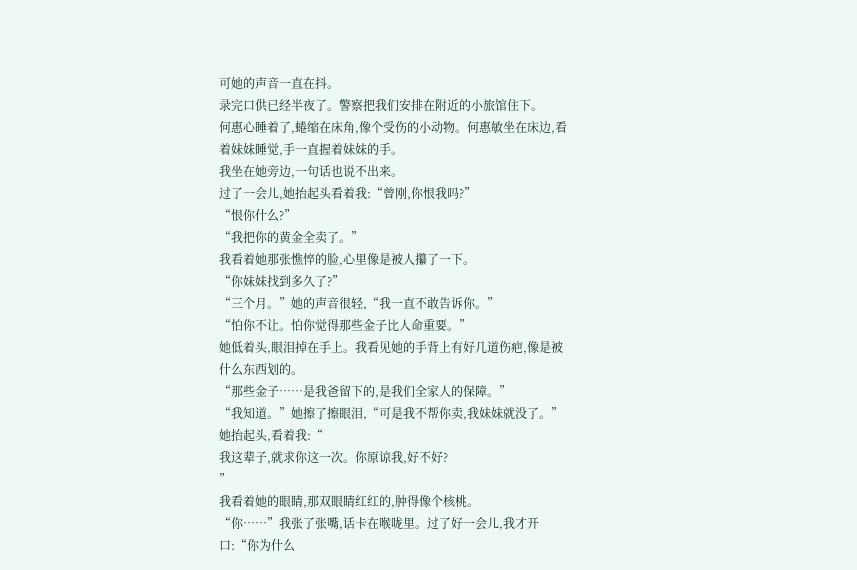可她的声音一直在抖。
录完口供已经半夜了。警察把我们安排在附近的小旅馆住下。
何惠心睡着了,蜷缩在床角,像个受伤的小动物。何惠敏坐在床边,看着妹妹睡觉,手一直握着妹妹的手。
我坐在她旁边,一句话也说不出来。
过了一会儿,她抬起头看着我:“曾刚,你恨我吗?”
“恨你什么?”
“我把你的黄金全卖了。”
我看着她那张憔悴的脸,心里像是被人攥了一下。
“你妹妹找到多久了?”
“三个月。”她的声音很轻,“我一直不敢告诉你。”
“怕你不让。怕你觉得那些金子比人命重要。”
她低着头,眼泪掉在手上。我看见她的手背上有好几道伤疤,像是被什么东西划的。
“那些金子……是我爸留下的,是我们全家人的保障。”
“我知道。”她擦了擦眼泪,“可是我不帮你卖,我妹妹就没了。”
她抬起头,看着我:“
我这辈子,就求你这一次。你原谅我,好不好?
”
我看着她的眼睛,那双眼睛红红的,肿得像个核桃。
“你……”我张了张嘴,话卡在喉咙里。过了好一会儿,我才开口:“你为什么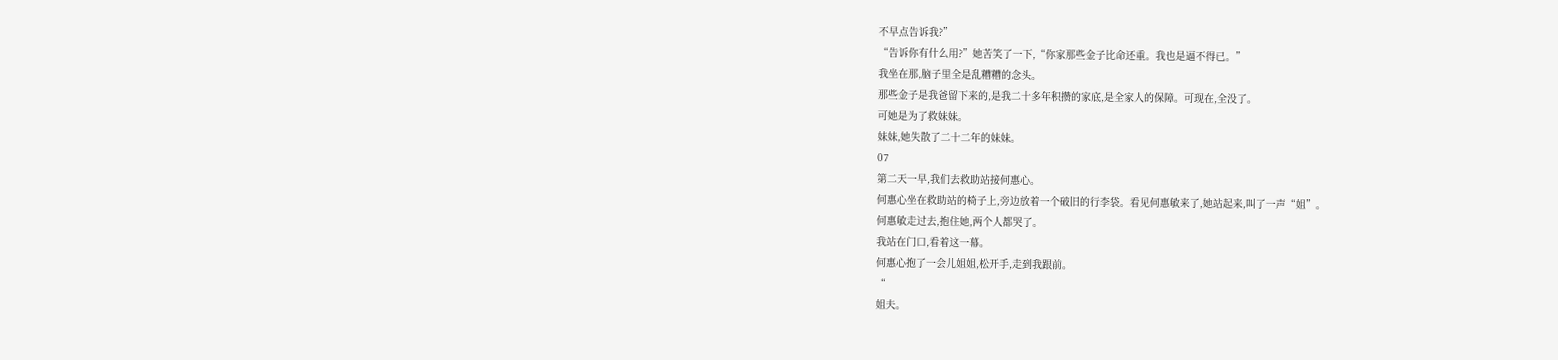不早点告诉我?”
“告诉你有什么用?”她苦笑了一下,“你家那些金子比命还重。我也是逼不得已。”
我坐在那,脑子里全是乱糟糟的念头。
那些金子是我爸留下来的,是我二十多年积攒的家底,是全家人的保障。可现在,全没了。
可她是为了救妹妹。
妹妹,她失散了二十二年的妹妹。
07
第二天一早,我们去救助站接何惠心。
何惠心坐在救助站的椅子上,旁边放着一个破旧的行李袋。看见何惠敏来了,她站起来,叫了一声“姐”。
何惠敏走过去,抱住她,两个人都哭了。
我站在门口,看着这一幕。
何惠心抱了一会儿姐姐,松开手,走到我跟前。
“
姐夫。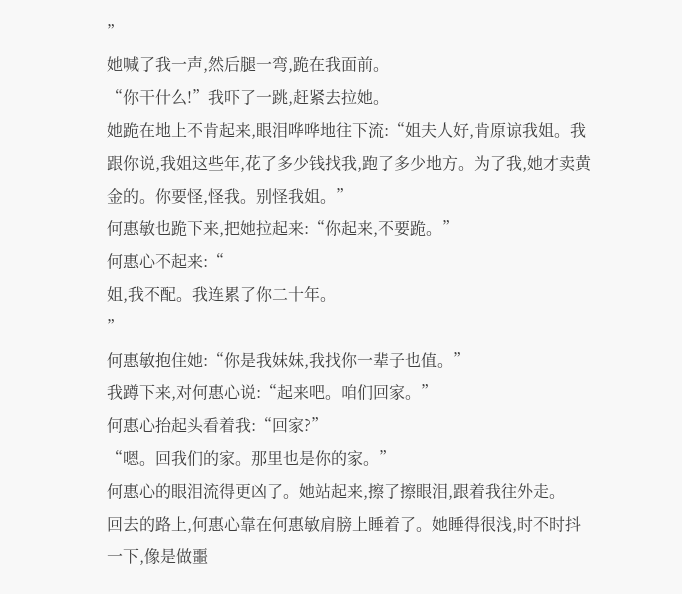”
她喊了我一声,然后腿一弯,跪在我面前。
“你干什么!”我吓了一跳,赶紧去拉她。
她跪在地上不肯起来,眼泪哗哗地往下流:“姐夫人好,肯原谅我姐。我跟你说,我姐这些年,花了多少钱找我,跑了多少地方。为了我,她才卖黄金的。你要怪,怪我。别怪我姐。”
何惠敏也跪下来,把她拉起来:“你起来,不要跪。”
何惠心不起来:“
姐,我不配。我连累了你二十年。
”
何惠敏抱住她:“你是我妹妹,我找你一辈子也值。”
我蹲下来,对何惠心说:“起来吧。咱们回家。”
何惠心抬起头看着我:“回家?”
“嗯。回我们的家。那里也是你的家。”
何惠心的眼泪流得更凶了。她站起来,擦了擦眼泪,跟着我往外走。
回去的路上,何惠心靠在何惠敏肩膀上睡着了。她睡得很浅,时不时抖一下,像是做噩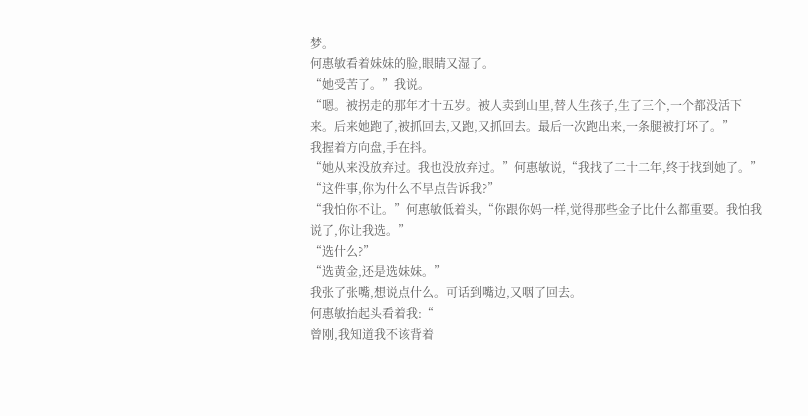梦。
何惠敏看着妹妹的脸,眼睛又湿了。
“她受苦了。”我说。
“嗯。被拐走的那年才十五岁。被人卖到山里,替人生孩子,生了三个,一个都没活下来。后来她跑了,被抓回去,又跑,又抓回去。最后一次跑出来,一条腿被打坏了。”
我握着方向盘,手在抖。
“她从来没放弃过。我也没放弃过。”何惠敏说,“我找了二十二年,终于找到她了。”
“这件事,你为什么不早点告诉我?”
“我怕你不让。”何惠敏低着头,“你跟你妈一样,觉得那些金子比什么都重要。我怕我说了,你让我选。”
“选什么?”
“选黄金,还是选妹妹。”
我张了张嘴,想说点什么。可话到嘴边,又咽了回去。
何惠敏抬起头看着我:“
曾刚,我知道我不该背着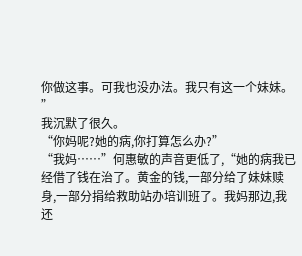你做这事。可我也没办法。我只有这一个妹妹。
”
我沉默了很久。
“你妈呢?她的病,你打算怎么办?”
“我妈……”何惠敏的声音更低了,“她的病我已经借了钱在治了。黄金的钱,一部分给了妹妹赎身,一部分捐给救助站办培训班了。我妈那边,我还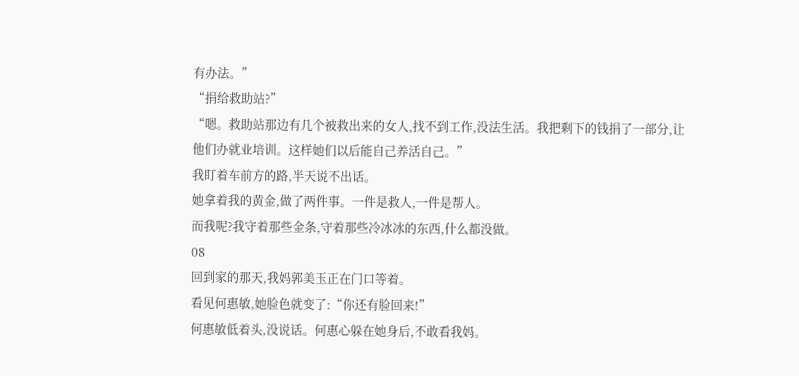有办法。”
“捐给救助站?”
“嗯。救助站那边有几个被救出来的女人,找不到工作,没法生活。我把剩下的钱捐了一部分,让他们办就业培训。这样她们以后能自己养活自己。”
我盯着车前方的路,半天说不出话。
她拿着我的黄金,做了两件事。一件是救人,一件是帮人。
而我呢?我守着那些金条,守着那些冷冰冰的东西,什么都没做。
08
回到家的那天,我妈郭美玉正在门口等着。
看见何惠敏,她脸色就变了:“你还有脸回来!”
何惠敏低着头,没说话。何惠心躲在她身后,不敢看我妈。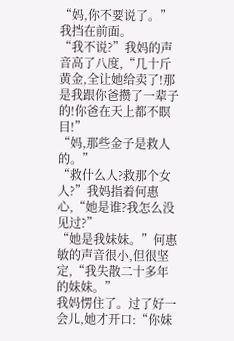“妈,你不要说了。”我挡在前面。
“我不说?”我妈的声音高了八度,“几十斤黄金,全让她给卖了!那是我跟你爸攒了一辈子的!你爸在天上都不瞑目!”
“妈,那些金子是救人的。”
“救什么人?救那个女人?”我妈指着何惠心,“她是谁?我怎么没见过?”
“她是我妹妹。”何惠敏的声音很小,但很坚定,“我失散二十多年的妹妹。”
我妈愣住了。过了好一会儿,她才开口:“你妹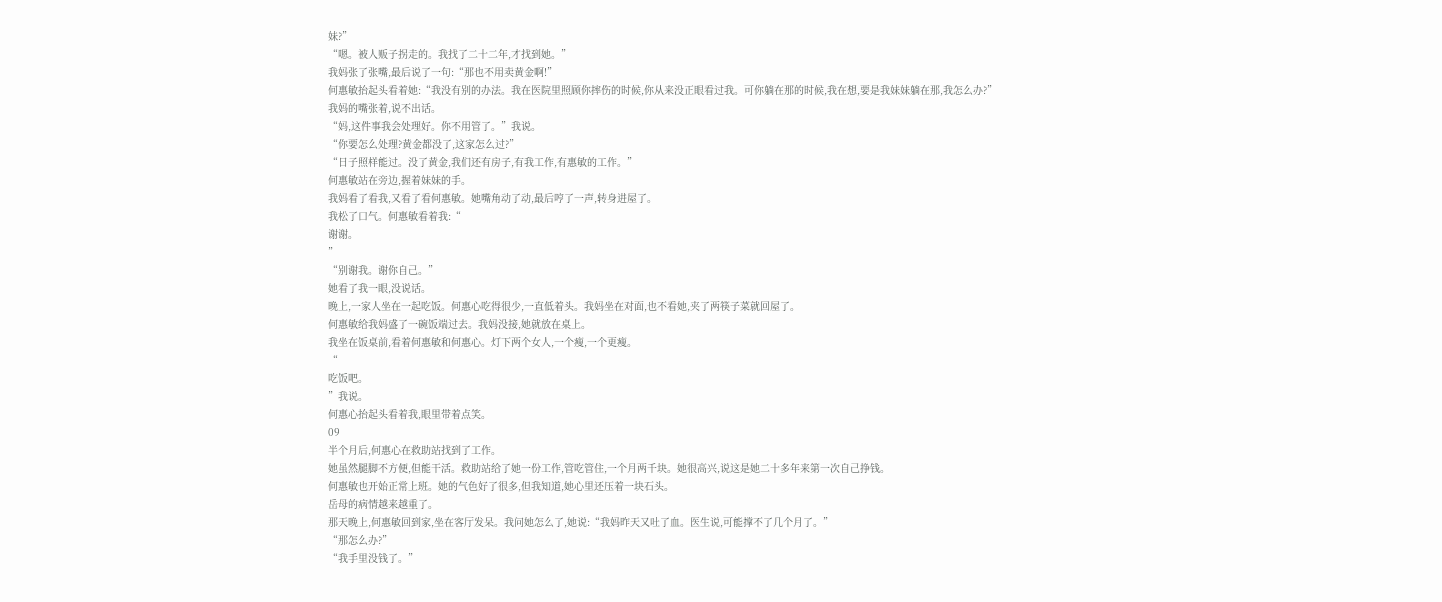妹?”
“嗯。被人贩子拐走的。我找了二十二年,才找到她。”
我妈张了张嘴,最后说了一句:“那也不用卖黄金啊!”
何惠敏抬起头看着她:“我没有别的办法。我在医院里照顾你摔伤的时候,你从来没正眼看过我。可你躺在那的时候,我在想,要是我妹妹躺在那,我怎么办?”
我妈的嘴张着,说不出话。
“妈,这件事我会处理好。你不用管了。”我说。
“你要怎么处理?黄金都没了,这家怎么过?”
“日子照样能过。没了黄金,我们还有房子,有我工作,有惠敏的工作。”
何惠敏站在旁边,握着妹妹的手。
我妈看了看我,又看了看何惠敏。她嘴角动了动,最后哼了一声,转身进屋了。
我松了口气。何惠敏看着我:“
谢谢。
”
“别谢我。谢你自己。”
她看了我一眼,没说话。
晚上,一家人坐在一起吃饭。何惠心吃得很少,一直低着头。我妈坐在对面,也不看她,夹了两筷子菜就回屋了。
何惠敏给我妈盛了一碗饭端过去。我妈没接,她就放在桌上。
我坐在饭桌前,看着何惠敏和何惠心。灯下两个女人,一个瘦,一个更瘦。
“
吃饭吧。
”我说。
何惠心抬起头看着我,眼里带着点笑。
09
半个月后,何惠心在救助站找到了工作。
她虽然腿脚不方便,但能干活。救助站给了她一份工作,管吃管住,一个月两千块。她很高兴,说这是她二十多年来第一次自己挣钱。
何惠敏也开始正常上班。她的气色好了很多,但我知道,她心里还压着一块石头。
岳母的病情越来越重了。
那天晚上,何惠敏回到家,坐在客厅发呆。我问她怎么了,她说:“我妈昨天又吐了血。医生说,可能撑不了几个月了。”
“那怎么办?”
“我手里没钱了。”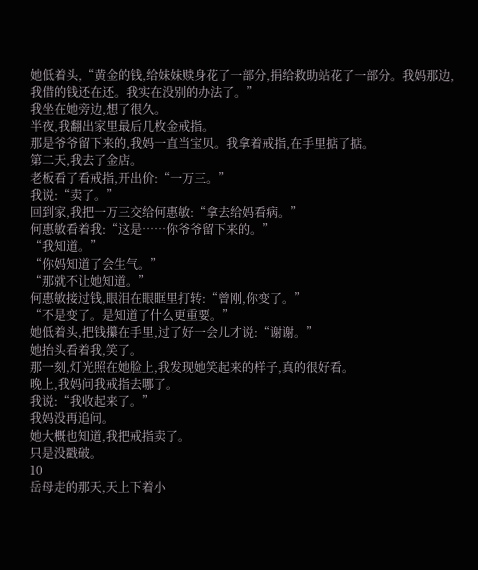她低着头,“黄金的钱,给妹妹赎身花了一部分,捐给救助站花了一部分。我妈那边,我借的钱还在还。我实在没别的办法了。”
我坐在她旁边,想了很久。
半夜,我翻出家里最后几枚金戒指。
那是爷爷留下来的,我妈一直当宝贝。我拿着戒指,在手里掂了掂。
第二天,我去了金店。
老板看了看戒指,开出价:“一万三。”
我说:“卖了。”
回到家,我把一万三交给何惠敏:“拿去给妈看病。”
何惠敏看着我:“这是……你爷爷留下来的。”
“我知道。”
“你妈知道了会生气。”
“那就不让她知道。”
何惠敏接过钱,眼泪在眼眶里打转:“曾刚,你变了。”
“不是变了。是知道了什么更重要。”
她低着头,把钱攥在手里,过了好一会儿才说:“谢谢。”
她抬头看着我,笑了。
那一刻,灯光照在她脸上,我发现她笑起来的样子,真的很好看。
晚上,我妈问我戒指去哪了。
我说:“我收起来了。”
我妈没再追问。
她大概也知道,我把戒指卖了。
只是没戳破。
10
岳母走的那天,天上下着小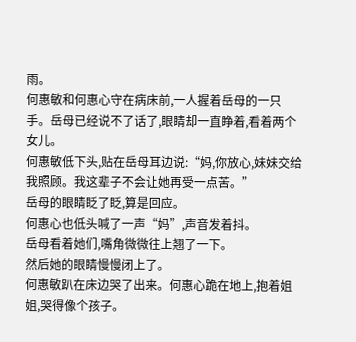雨。
何惠敏和何惠心守在病床前,一人握着岳母的一只手。岳母已经说不了话了,眼睛却一直睁着,看着两个女儿。
何惠敏低下头,贴在岳母耳边说:“妈,你放心,妹妹交给我照顾。我这辈子不会让她再受一点苦。”
岳母的眼睛眨了眨,算是回应。
何惠心也低头喊了一声“妈”,声音发着抖。
岳母看着她们,嘴角微微往上翘了一下。
然后她的眼睛慢慢闭上了。
何惠敏趴在床边哭了出来。何惠心跪在地上,抱着姐姐,哭得像个孩子。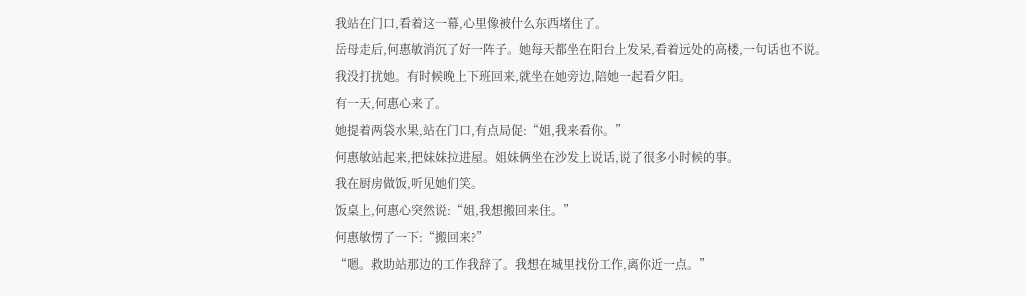我站在门口,看着这一幕,心里像被什么东西堵住了。
岳母走后,何惠敏消沉了好一阵子。她每天都坐在阳台上发呆,看着远处的高楼,一句话也不说。
我没打扰她。有时候晚上下班回来,就坐在她旁边,陪她一起看夕阳。
有一天,何惠心来了。
她提着两袋水果,站在门口,有点局促:“姐,我来看你。”
何惠敏站起来,把妹妹拉进屋。姐妹俩坐在沙发上说话,说了很多小时候的事。
我在厨房做饭,听见她们笑。
饭桌上,何惠心突然说:“姐,我想搬回来住。”
何惠敏愣了一下:“搬回来?”
“嗯。救助站那边的工作我辞了。我想在城里找份工作,离你近一点。”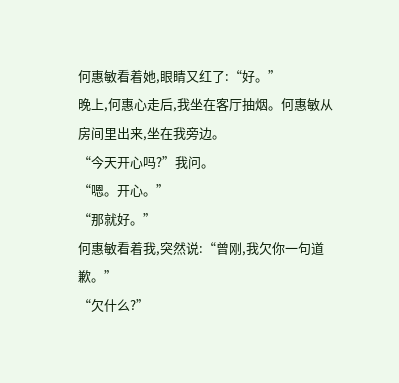何惠敏看着她,眼睛又红了:“好。”
晚上,何惠心走后,我坐在客厅抽烟。何惠敏从房间里出来,坐在我旁边。
“今天开心吗?”我问。
“嗯。开心。”
“那就好。”
何惠敏看着我,突然说:“曾刚,我欠你一句道歉。”
“欠什么?”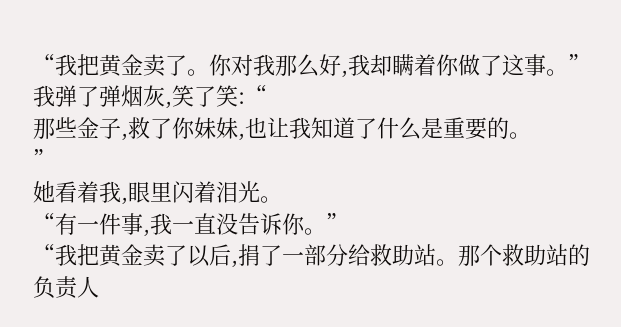“我把黄金卖了。你对我那么好,我却瞒着你做了这事。”
我弹了弹烟灰,笑了笑:“
那些金子,救了你妹妹,也让我知道了什么是重要的。
”
她看着我,眼里闪着泪光。
“有一件事,我一直没告诉你。”
“我把黄金卖了以后,捐了一部分给救助站。那个救助站的负责人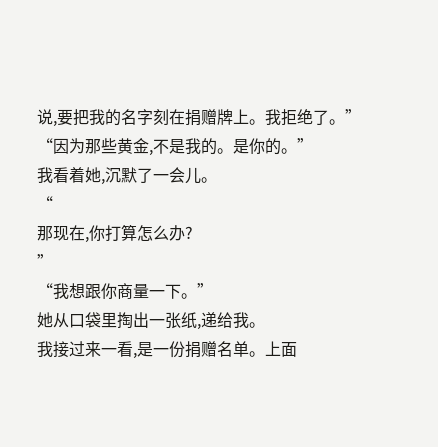说,要把我的名字刻在捐赠牌上。我拒绝了。”
“因为那些黄金,不是我的。是你的。”
我看着她,沉默了一会儿。
“
那现在,你打算怎么办?
”
“我想跟你商量一下。”
她从口袋里掏出一张纸,递给我。
我接过来一看,是一份捐赠名单。上面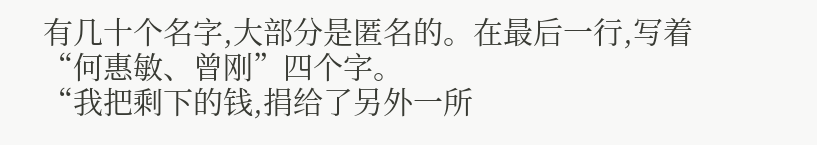有几十个名字,大部分是匿名的。在最后一行,写着“何惠敏、曾刚”四个字。
“我把剩下的钱,捐给了另外一所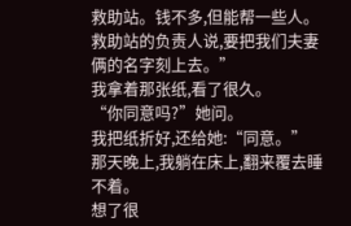救助站。钱不多,但能帮一些人。救助站的负责人说,要把我们夫妻俩的名字刻上去。”
我拿着那张纸,看了很久。
“你同意吗?”她问。
我把纸折好,还给她:“同意。”
那天晚上,我躺在床上,翻来覆去睡不着。
想了很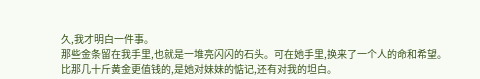久,我才明白一件事。
那些金条留在我手里,也就是一堆亮闪闪的石头。可在她手里,换来了一个人的命和希望。
比那几十斤黄金更值钱的,是她对妹妹的惦记,还有对我的坦白。